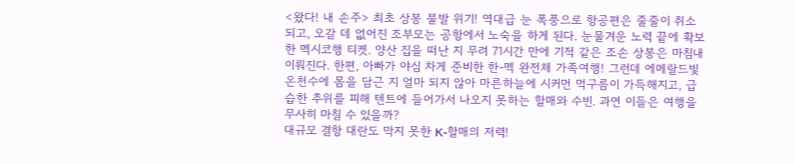<왔다! 내 손주> 최초 상봉 불발 위기! 역대급 눈 폭풍으로 항공편은 줄줄이 취소되고, 오갈 데 없어진 조부모는 공항에서 노숙을 하게 된다. 눈물겨운 노력 끝에 확보한 멕시코행 티켓. 양산 집을 떠난 지 무려 71시간 만에 기적 같은 조손 상봉은 마침내 이뤄진다. 한편, 아빠가 야심 차게 준비한 한-멕 완전체 가족여행! 그런데 에메랄드빛 온천수에 몸을 담근 지 얼마 되지 않아 마른하늘에 시커먼 먹구름이 가득해지고, 급습한 추위를 피해 텐트에 들어가서 나오지 못하는 할매와 수빈. 과연 이들은 여행을 무사히 마칠 수 있을까?
대규모 결항 대란도 막지 못한 K-할매의 저력!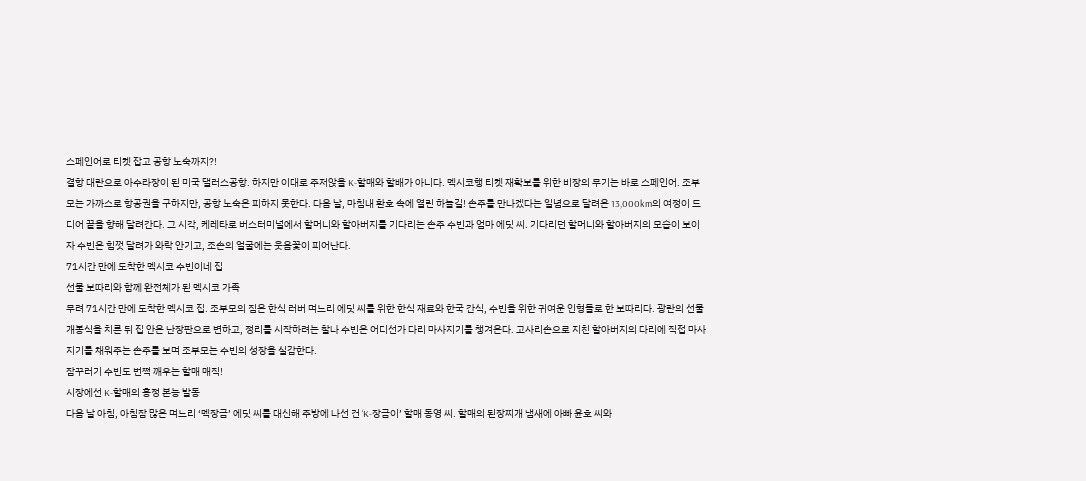스페인어로 티켓 잡고 공항 노숙까지?!
결항 대란으로 아수라장이 된 미국 댈러스공항. 하지만 이대로 주저앉을 K-할매와 할배가 아니다. 멕시코행 티켓 재확보를 위한 비장의 무기는 바로 스페인어. 조부모는 가까스로 항공권을 구하지만, 공항 노숙은 피하지 못한다. 다음 날, 마침내 환호 속에 열린 하늘길! 손주를 만나겠다는 일념으로 달려온 13,000km의 여정이 드디어 끝을 향해 달려간다. 그 시각, 케레타로 버스터미널에서 할머니와 할아버지를 기다리는 손주 수빈과 엄마 에딧 씨. 기다리던 할머니와 할아버지의 모습이 보이자 수빈은 힘껏 달려가 와락 안기고, 조손의 얼굴에는 웃음꽃이 피어난다.
71시간 만에 도착한 멕시코 수빈이네 집
선물 보따리와 함께 완전체가 된 멕시코 가족
무려 71시간 만에 도착한 멕시코 집. 조부모의 짐은 한식 러버 며느리 에딧 씨를 위한 한식 재료와 한국 간식, 수빈을 위한 귀여운 인형들로 한 보따리다. 광란의 선물 개봉식을 치른 뒤 집 안은 난장판으로 변하고, 정리를 시작하려는 찰나 수빈은 어디선가 다리 마사지기를 챙겨온다. 고사리손으로 지친 할아버지의 다리에 직접 마사지기를 채워주는 손주를 보며 조부모는 수빈의 성장을 실감한다.
잠꾸러기 수빈도 번쩍 깨우는 할매 매직!
시장에선 K-할매의 흥정 본능 발동
다음 날 아침, 아침잠 많은 며느리 ‘멕장금’ 에딧 씨를 대신해 주방에 나선 건 ‘K-장금이’ 할매 동영 씨. 할매의 된장찌개 냄새에 아빠 윤호 씨와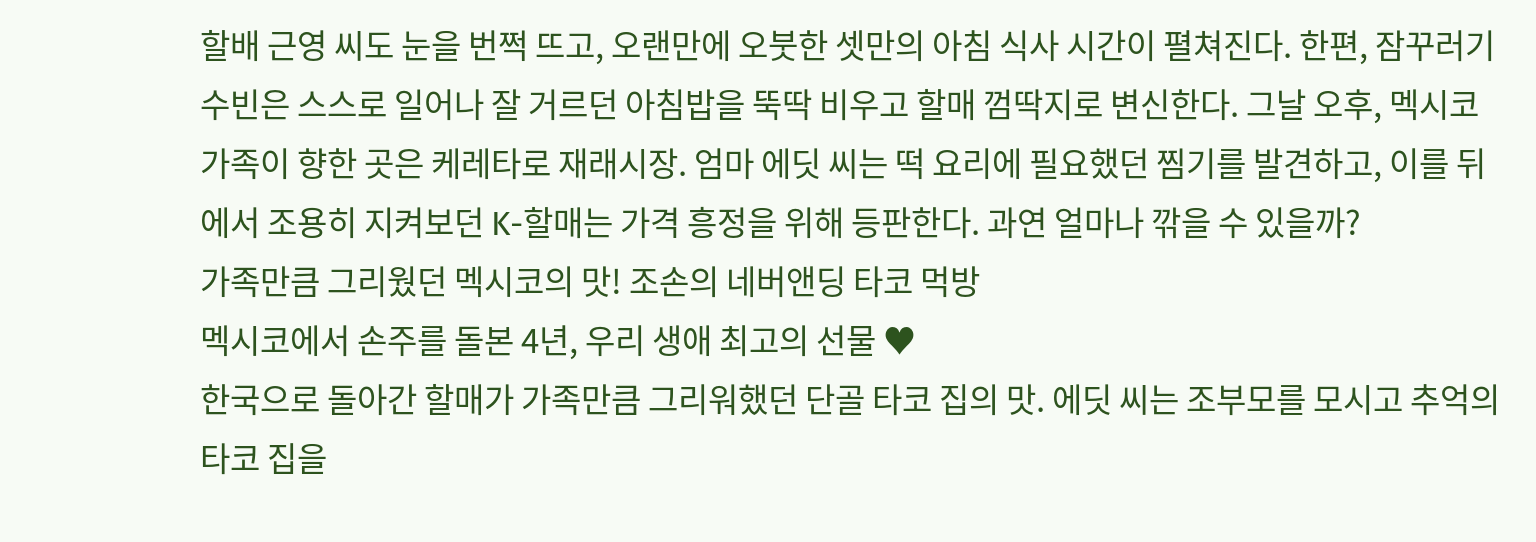할배 근영 씨도 눈을 번쩍 뜨고, 오랜만에 오붓한 셋만의 아침 식사 시간이 펼쳐진다. 한편, 잠꾸러기 수빈은 스스로 일어나 잘 거르던 아침밥을 뚝딱 비우고 할매 껌딱지로 변신한다. 그날 오후, 멕시코 가족이 향한 곳은 케레타로 재래시장. 엄마 에딧 씨는 떡 요리에 필요했던 찜기를 발견하고, 이를 뒤에서 조용히 지켜보던 K-할매는 가격 흥정을 위해 등판한다. 과연 얼마나 깎을 수 있을까?
가족만큼 그리웠던 멕시코의 맛! 조손의 네버앤딩 타코 먹방
멕시코에서 손주를 돌본 4년, 우리 생애 최고의 선물 ♥
한국으로 돌아간 할매가 가족만큼 그리워했던 단골 타코 집의 맛. 에딧 씨는 조부모를 모시고 추억의 타코 집을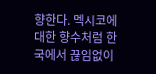향한다. 멕시코에 대한 향수처럼 한국에서 끊임없이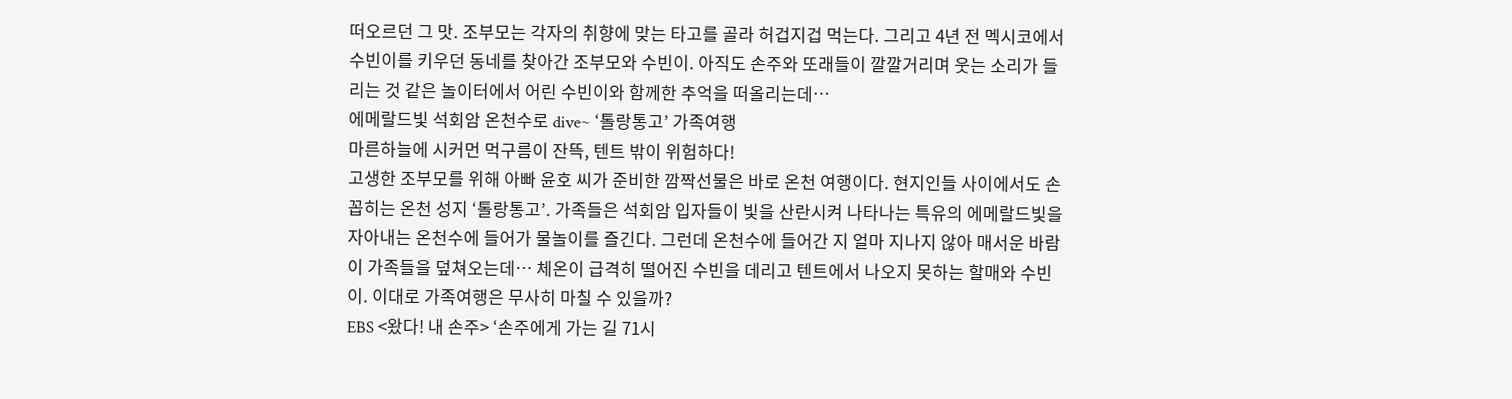떠오르던 그 맛. 조부모는 각자의 취향에 맞는 타고를 골라 허겁지겁 먹는다. 그리고 4년 전 멕시코에서 수빈이를 키우던 동네를 찾아간 조부모와 수빈이. 아직도 손주와 또래들이 깔깔거리며 웃는 소리가 들리는 것 같은 놀이터에서 어린 수빈이와 함께한 추억을 떠올리는데…
에메랄드빛 석회암 온천수로 dive~ ‘톨랑통고’ 가족여행
마른하늘에 시커먼 먹구름이 잔뜩, 텐트 밖이 위험하다!
고생한 조부모를 위해 아빠 윤호 씨가 준비한 깜짝선물은 바로 온천 여행이다. 현지인들 사이에서도 손꼽히는 온천 성지 ‘톨랑통고’. 가족들은 석회암 입자들이 빛을 산란시켜 나타나는 특유의 에메랄드빛을 자아내는 온천수에 들어가 물놀이를 즐긴다. 그런데 온천수에 들어간 지 얼마 지나지 않아 매서운 바람이 가족들을 덮쳐오는데… 체온이 급격히 떨어진 수빈을 데리고 텐트에서 나오지 못하는 할매와 수빈이. 이대로 가족여행은 무사히 마칠 수 있을까?
EBS <왔다! 내 손주> ‘손주에게 가는 길 71시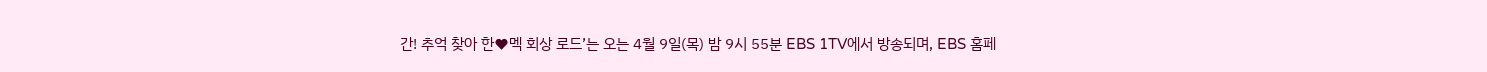간! 추억 찾아 한♥멕 회상 로드’는 오는 4월 9일(목) 밤 9시 55분 EBS 1TV에서 방송되며, EBS 홈페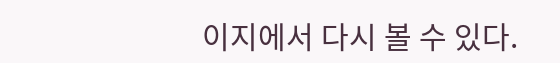이지에서 다시 볼 수 있다.